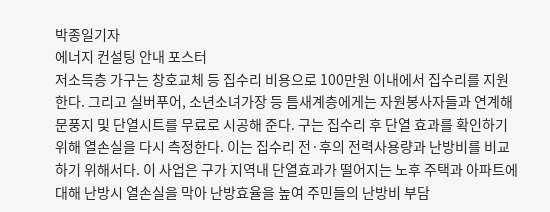박종일기자
에너지 컨설팅 안내 포스터
저소득층 가구는 창호교체 등 집수리 비용으로 100만원 이내에서 집수리를 지원한다. 그리고 실버푸어, 소년소녀가장 등 틈새계층에게는 자원봉사자들과 연계해 문풍지 및 단열시트를 무료로 시공해 준다. 구는 집수리 후 단열 효과를 확인하기 위해 열손실을 다시 측정한다. 이는 집수리 전·후의 전력사용량과 난방비를 비교하기 위해서다. 이 사업은 구가 지역내 단열효과가 떨어지는 노후 주택과 아파트에 대해 난방시 열손실을 막아 난방효율을 높여 주민들의 난방비 부담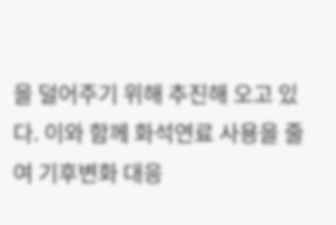을 덜어주기 위해 추진해 오고 있다. 이와 함께 화석연료 사용을 줄여 기후변화 대응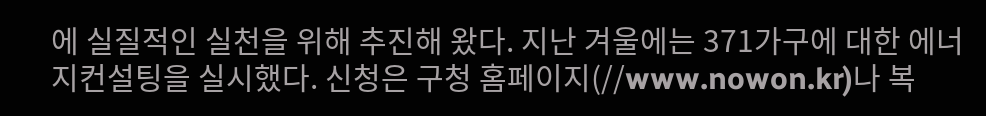에 실질적인 실천을 위해 추진해 왔다. 지난 겨울에는 371가구에 대한 에너지컨설팅을 실시했다. 신청은 구청 홈페이지(//www.nowon.kr)나 복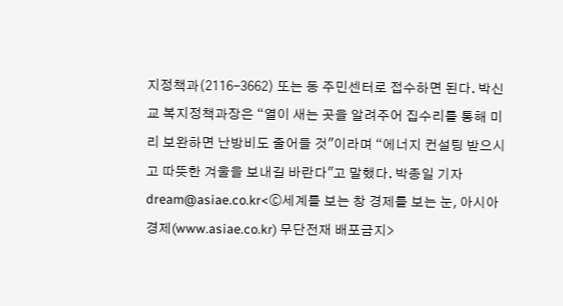지정책과(2116-3662) 또는 동 주민센터로 접수하면 된다. 박신교 복지정책과장은 “열이 새는 곳을 알려주어 집수리를 통해 미리 보완하면 난방비도 줄어들 것"이라며 “에너지 컨설팅 받으시고 따뜻한 겨울을 보내길 바란다"고 말했다. 박종일 기자 dream@asiae.co.kr<ⓒ세계를 보는 창 경제를 보는 눈, 아시아경제(www.asiae.co.kr) 무단전재 배포금지>